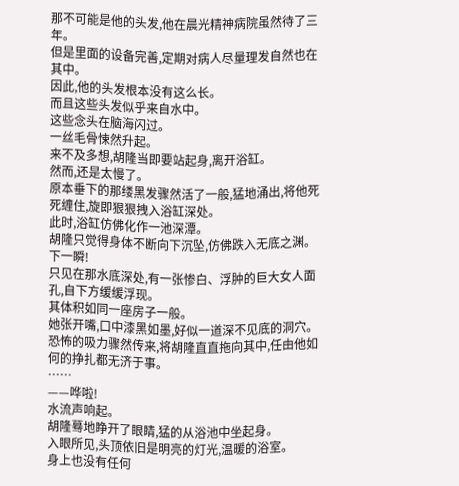那不可能是他的头发,他在晨光精神病院虽然待了三年。
但是里面的设备完善,定期对病人尽量理发自然也在其中。
因此,他的头发根本没有这么长。
而且这些头发似乎来自水中。
这些念头在脑海闪过。
一丝毛骨悚然升起。
来不及多想,胡隆当即要站起身,离开浴缸。
然而,还是太慢了。
原本垂下的那缕黑发骤然活了一般,猛地涌出,将他死死缠住,旋即狠狠拽入浴缸深处。
此时,浴缸仿佛化作一池深潭。
胡隆只觉得身体不断向下沉坠,仿佛跌入无底之渊。
下一瞬!
只见在那水底深处,有一张惨白、浮肿的巨大女人面孔,自下方缓缓浮现。
其体积如同一座房子一般。
她张开嘴,口中漆黑如墨,好似一道深不见底的洞穴。
恐怖的吸力骤然传来,将胡隆直直拖向其中,任由他如何的挣扎都无济于事。
……
——哗啦!
水流声响起。
胡隆蓦地睁开了眼睛,猛的从浴池中坐起身。
入眼所见,头顶依旧是明亮的灯光,温暖的浴室。
身上也没有任何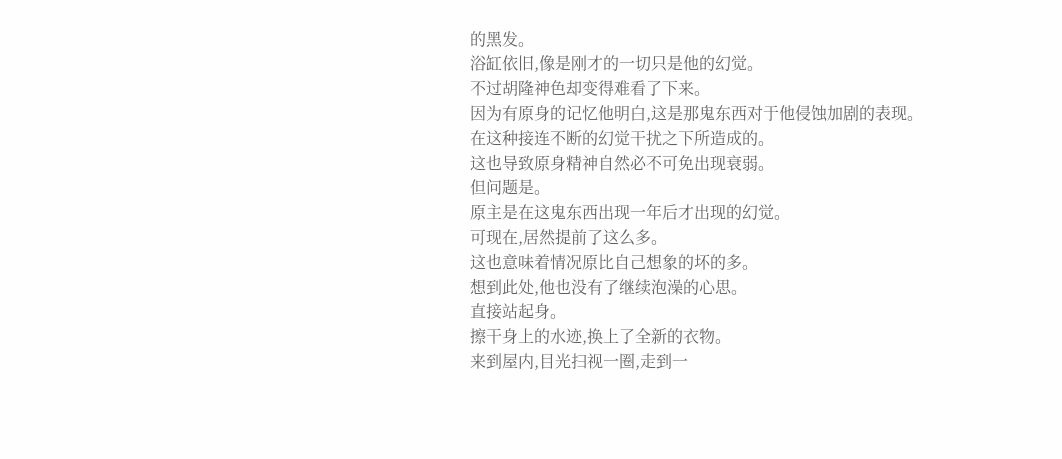的黑发。
浴缸依旧,像是刚才的一切只是他的幻觉。
不过胡隆神色却变得难看了下来。
因为有原身的记忆他明白,这是那鬼东西对于他侵蚀加剧的表现。
在这种接连不断的幻觉干扰之下所造成的。
这也导致原身精神自然必不可免出现衰弱。
但问题是。
原主是在这鬼东西出现一年后才出现的幻觉。
可现在,居然提前了这么多。
这也意味着情况原比自己想象的坏的多。
想到此处,他也没有了继续泡澡的心思。
直接站起身。
擦干身上的水迹,换上了全新的衣物。
来到屋内,目光扫视一圈,走到一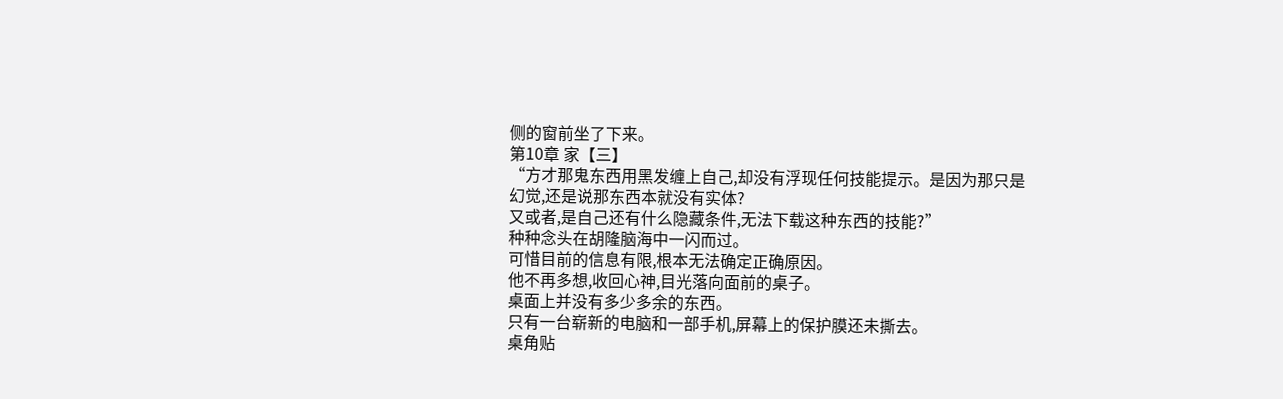侧的窗前坐了下来。
第10章 家【三】
“方才那鬼东西用黑发缠上自己,却没有浮现任何技能提示。是因为那只是幻觉,还是说那东西本就没有实体?
又或者,是自己还有什么隐藏条件,无法下载这种东西的技能?”
种种念头在胡隆脑海中一闪而过。
可惜目前的信息有限,根本无法确定正确原因。
他不再多想,收回心神,目光落向面前的桌子。
桌面上并没有多少多余的东西。
只有一台崭新的电脑和一部手机,屏幕上的保护膜还未撕去。
桌角贴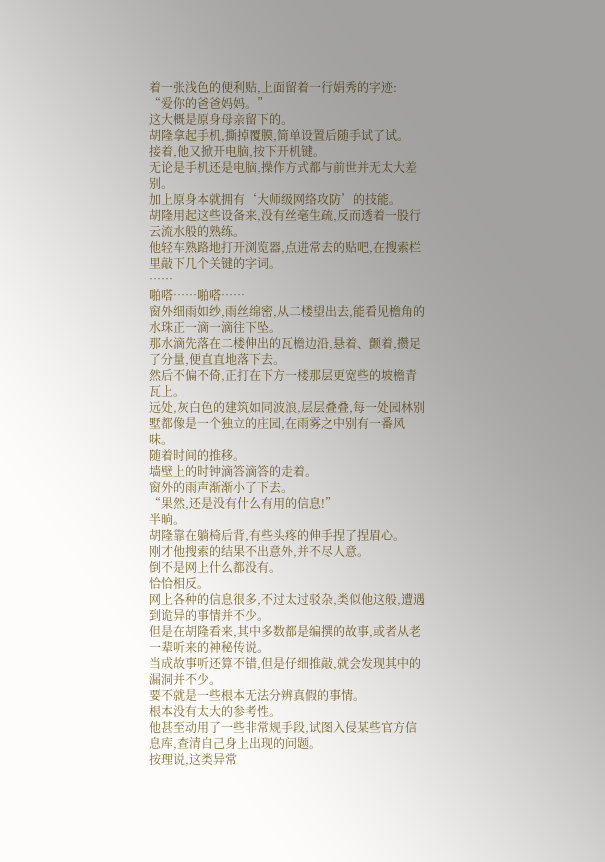着一张浅色的便利贴,上面留着一行娟秀的字迹:
“爱你的爸爸妈妈。”
这大概是原身母亲留下的。
胡隆拿起手机,撕掉覆膜,简单设置后随手试了试。
接着,他又掀开电脑,按下开机键。
无论是手机还是电脑,操作方式都与前世并无太大差别。
加上原身本就拥有‘大师级网络攻防’的技能。
胡隆用起这些设备来,没有丝毫生疏,反而透着一股行云流水般的熟练。
他轻车熟路地打开浏览器,点进常去的贴吧,在搜索栏里敲下几个关键的字词。
……
啪嗒……啪嗒……
窗外细雨如纱,雨丝绵密,从二楼望出去,能看见檐角的水珠正一滴一滴往下坠。
那水滴先落在二楼伸出的瓦檐边沿,悬着、颤着,攒足了分量,便直直地落下去。
然后不偏不倚,正打在下方一楼那层更宽些的坡檐青瓦上。
远处,灰白色的建筑如同波浪,层层叠叠,每一处园林别墅都像是一个独立的庄园,在雨雾之中别有一番风味。
随着时间的推移。
墙壁上的时钟滴答滴答的走着。
窗外的雨声渐渐小了下去。
“果然,还是没有什么有用的信息!”
半晌。
胡隆靠在躺椅后背,有些头疼的伸手捏了捏眉心。
刚才他搜索的结果不出意外,并不尽人意。
倒不是网上什么都没有。
恰恰相反。
网上各种的信息很多,不过太过驳杂,类似他这般,遭遇到诡异的事情并不少。
但是在胡隆看来,其中多数都是编撰的故事,或者从老一辈听来的神秘传说。
当成故事听还算不错,但是仔细推敲,就会发现其中的漏洞并不少。
要不就是一些根本无法分辨真假的事情。
根本没有太大的参考性。
他甚至动用了一些非常规手段,试图入侵某些官方信息库,查清自己身上出现的问题。
按理说,这类异常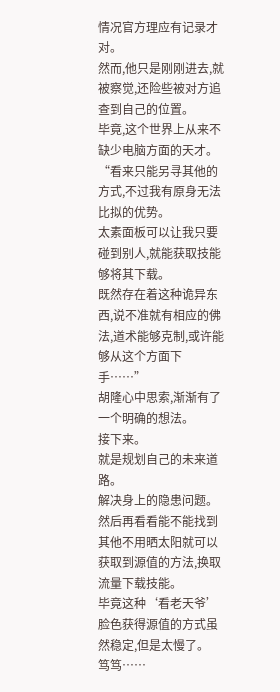情况官方理应有记录才对。
然而,他只是刚刚进去,就被察觉,还险些被对方追查到自己的位置。
毕竟,这个世界上从来不缺少电脑方面的天才。
“看来只能另寻其他的方式,不过我有原身无法比拟的优势。
太素面板可以让我只要碰到别人,就能获取技能够将其下载。
既然存在着这种诡异东西,说不准就有相应的佛法,道术能够克制,或许能够从这个方面下手……”
胡隆心中思索,渐渐有了一个明确的想法。
接下来。
就是规划自己的未来道路。
解决身上的隐患问题。
然后再看看能不能找到其他不用晒太阳就可以获取到源值的方法,换取流量下载技能。
毕竟这种‘看老天爷’脸色获得源值的方式虽然稳定,但是太慢了。
笃笃……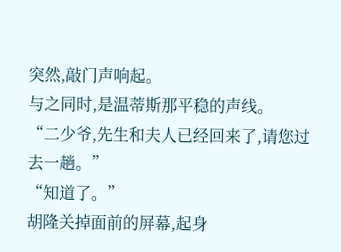突然,敲门声响起。
与之同时,是温蒂斯那平稳的声线。
“二少爷,先生和夫人已经回来了,请您过去一趟。”
“知道了。”
胡隆关掉面前的屏幕,起身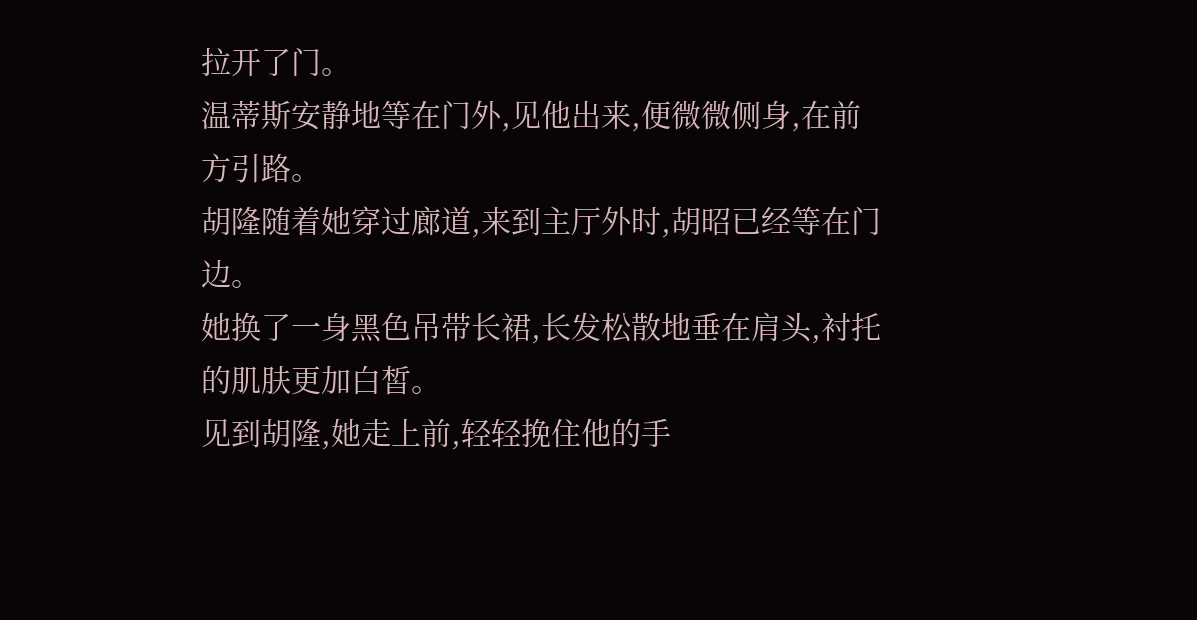拉开了门。
温蒂斯安静地等在门外,见他出来,便微微侧身,在前方引路。
胡隆随着她穿过廊道,来到主厅外时,胡昭已经等在门边。
她换了一身黑色吊带长裙,长发松散地垂在肩头,衬托的肌肤更加白皙。
见到胡隆,她走上前,轻轻挽住他的手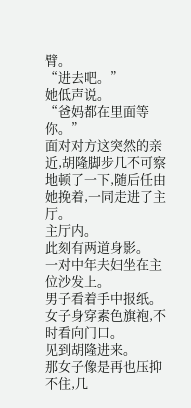臂。
“进去吧。”
她低声说。
“爸妈都在里面等你。”
面对对方这突然的亲近,胡隆脚步几不可察地顿了一下,随后任由她挽着,一同走进了主厅。
主厅内。
此刻有两道身影。
一对中年夫妇坐在主位沙发上。
男子看着手中报纸。
女子身穿素色旗袍,不时看向门口。
见到胡隆进来。
那女子像是再也压抑不住,几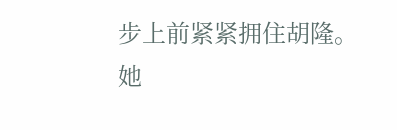步上前紧紧拥住胡隆。
她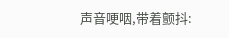声音哽咽,带着颤抖: